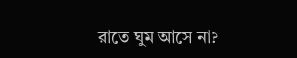রাতে ঘুম আসে না?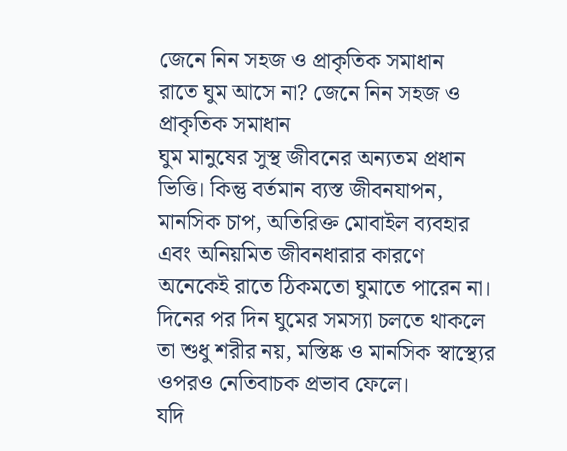জেনে নিন সহজ ও প্রাকৃতিক সমাধান
রাতে ঘুম আসে না? জেনে নিন সহজ ও প্রাকৃতিক সমাধান
ঘুম মানুষের সুস্থ জীবনের অন্যতম প্রধান ভিত্তি। কিন্তু বর্তমান ব্যস্ত জীবনযাপন, মানসিক চাপ, অতিরিক্ত মোবাইল ব্যবহার এবং অনিয়মিত জীবনধারার কারণে অনেকেই রাতে ঠিকমতো ঘুমাতে পারেন না। দিনের পর দিন ঘুমের সমস্যা চলতে থাকলে তা শুধু শরীর নয়, মস্তিষ্ক ও মানসিক স্বাস্থ্যের ওপরও নেতিবাচক প্রভাব ফেলে।
যদি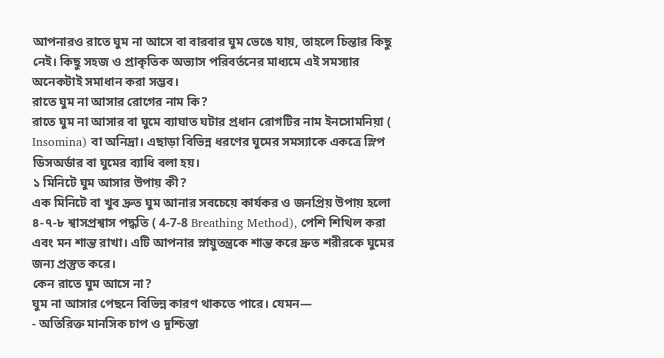আপনারও রাতে ঘুম না আসে বা বারবার ঘুম ভেঙে যায়, তাহলে চিন্তার কিছু নেই। কিছু সহজ ও প্রাকৃতিক অভ্যাস পরিবর্তনের মাধ্যমে এই সমস্যার অনেকটাই সমাধান করা সম্ভব।
রাতে ঘুম না আসার রোগের নাম কি?
রাতে ঘুম না আসার বা ঘুমে ব্যাঘাত ঘটার প্রধান রোগটির নাম ইনসোমনিয়া ( Insomina) বা অনিদ্রা। এছাড়া বিভিন্ন ধরণের ঘুমের সমস্যাকে একত্রে স্লিপ ডিসঅর্ডার বা ঘুমের ব্যাধি বলা হয়।
১ মিনিটে ঘুম আসার উপায় কী?
এক মিনিটে বা খুব দ্রুত ঘুম আনার সবচেয়ে কার্যকর ও জনপ্রিয় উপায় হলো ৪-৭-৮ শ্বাসপ্রশ্বাস পদ্ধতি ( 4-7-8 Breathing Method), পেশি শিথিল করা এবং মন শান্ত রাখা। এটি আপনার স্নায়ুতন্ত্রকে শান্ত করে দ্রুত শরীরকে ঘুমের জন্য প্রস্তুত করে।
কেন রাতে ঘুম আসে না?
ঘুম না আসার পেছনে বিভিন্ন কারণ থাকতে পারে। যেমন—
- অতিরিক্ত মানসিক চাপ ও দুশ্চিন্তা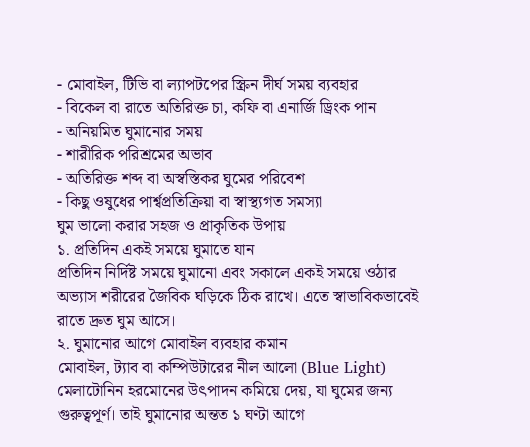- মোবাইল, টিভি বা ল্যাপটপের স্ক্রিন দীর্ঘ সময় ব্যবহার
- বিকেল বা রাতে অতিরিক্ত চা, কফি বা এনার্জি ড্রিংক পান
- অনিয়মিত ঘুমানোর সময়
- শারীরিক পরিশ্রমের অভাব
- অতিরিক্ত শব্দ বা অস্বস্তিকর ঘুমের পরিবেশ
- কিছু ওষুধের পার্শ্বপ্রতিক্রিয়া বা স্বাস্থ্যগত সমস্যা
ঘুম ভালো করার সহজ ও প্রাকৃতিক উপায়
১. প্রতিদিন একই সময়ে ঘুমাতে যান
প্রতিদিন নির্দিষ্ট সময়ে ঘুমানো এবং সকালে একই সময়ে ওঠার অভ্যাস শরীরের জৈবিক ঘড়িকে ঠিক রাখে। এতে স্বাভাবিকভাবেই রাতে দ্রুত ঘুম আসে।
২. ঘুমানোর আগে মোবাইল ব্যবহার কমান
মোবাইল, ট্যাব বা কম্পিউটারের নীল আলো (Blue Light) মেলাটোনিন হরমোনের উৎপাদন কমিয়ে দেয়, যা ঘুমের জন্য গুরুত্বপূর্ণ। তাই ঘুমানোর অন্তত ১ ঘণ্টা আগে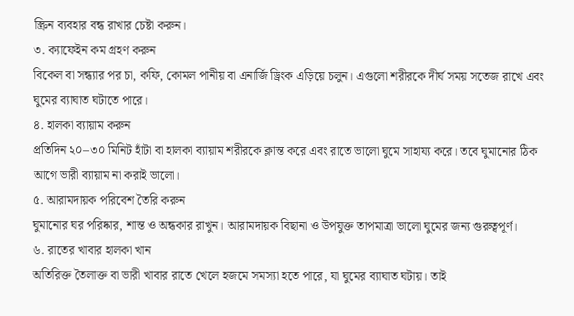স্ক্রিন ব্যবহার বন্ধ রাখার চেষ্টা করুন।
৩. ক্যাফেইন কম গ্রহণ করুন
বিকেল বা সন্ধ্যার পর চা, কফি, কোমল পানীয় বা এনার্জি ড্রিংক এড়িয়ে চলুন। এগুলো শরীরকে দীর্ঘ সময় সতেজ রাখে এবং ঘুমের ব্যাঘাত ঘটাতে পারে।
৪. হালকা ব্যায়াম করুন
প্রতিদিন ২০–৩০ মিনিট হাঁটা বা হালকা ব্যায়াম শরীরকে ক্লান্ত করে এবং রাতে ভালো ঘুমে সাহায্য করে। তবে ঘুমানোর ঠিক আগে ভারী ব্যায়াম না করাই ভালো।
৫. আরামদায়ক পরিবেশ তৈরি করুন
ঘুমানোর ঘর পরিষ্কার, শান্ত ও অন্ধকার রাখুন। আরামদায়ক বিছানা ও উপযুক্ত তাপমাত্রা ভালো ঘুমের জন্য গুরুত্বপূর্ণ।
৬. রাতের খাবার হালকা খান
অতিরিক্ত তৈলাক্ত বা ভারী খাবার রাতে খেলে হজমে সমস্যা হতে পারে, যা ঘুমের ব্যাঘাত ঘটায়। তাই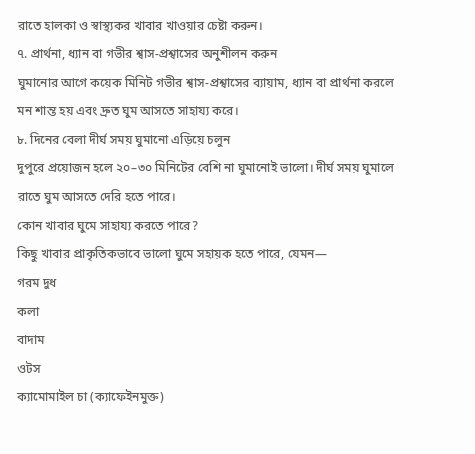রাতে হালকা ও স্বাস্থ্যকর খাবার খাওয়ার চেষ্টা করুন।
৭. প্রার্থনা, ধ্যান বা গভীর শ্বাস-প্রশ্বাসের অনুশীলন করুন
ঘুমানোর আগে কয়েক মিনিট গভীর শ্বাস-প্রশ্বাসের ব্যায়াম, ধ্যান বা প্রার্থনা করলে মন শান্ত হয় এবং দ্রুত ঘুম আসতে সাহায্য করে।
৮. দিনের বেলা দীর্ঘ সময় ঘুমানো এড়িয়ে চলুন
দুপুরে প্রয়োজন হলে ২০–৩০ মিনিটের বেশি না ঘুমানোই ভালো। দীর্ঘ সময় ঘুমালে রাতে ঘুম আসতে দেরি হতে পারে।
কোন খাবার ঘুমে সাহায্য করতে পারে?
কিছু খাবার প্রাকৃতিকভাবে ভালো ঘুমে সহায়ক হতে পারে, যেমন—
গরম দুধ
কলা
বাদাম
ওটস
ক্যামোমাইল চা (ক্যাফেইনমুক্ত)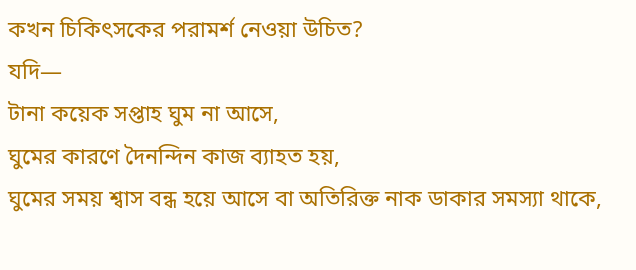কখন চিকিৎসকের পরামর্শ নেওয়া উচিত?
যদি—
টানা কয়েক সপ্তাহ ঘুম না আসে,
ঘুমের কারণে দৈনন্দিন কাজ ব্যাহত হয়,
ঘুমের সময় শ্বাস বন্ধ হয়ে আসে বা অতিরিক্ত নাক ডাকার সমস্যা থাকে,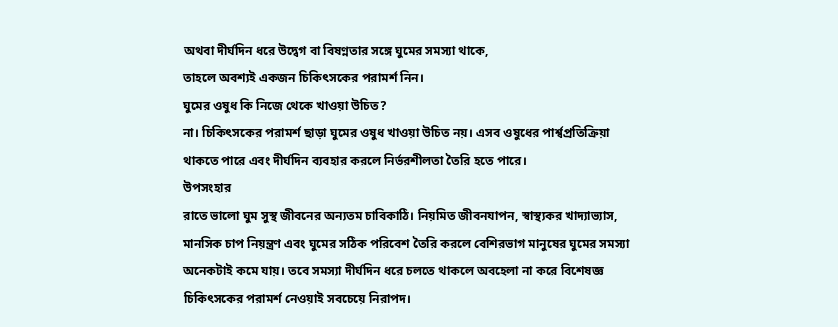অথবা দীর্ঘদিন ধরে উদ্বেগ বা বিষণ্নতার সঙ্গে ঘুমের সমস্যা থাকে,
তাহলে অবশ্যই একজন চিকিৎসকের পরামর্শ নিন।
ঘুমের ওষুধ কি নিজে থেকে খাওয়া উচিত?
না। চিকিৎসকের পরামর্শ ছাড়া ঘুমের ওষুধ খাওয়া উচিত নয়। এসব ওষুধের পার্শ্বপ্রতিক্রিয়া থাকতে পারে এবং দীর্ঘদিন ব্যবহার করলে নির্ভরশীলতা তৈরি হতে পারে।
উপসংহার
রাতে ভালো ঘুম সুস্থ জীবনের অন্যতম চাবিকাঠি। নিয়মিত জীবনযাপন, স্বাস্থ্যকর খাদ্যাভ্যাস, মানসিক চাপ নিয়ন্ত্রণ এবং ঘুমের সঠিক পরিবেশ তৈরি করলে বেশিরভাগ মানুষের ঘুমের সমস্যা অনেকটাই কমে যায়। তবে সমস্যা দীর্ঘদিন ধরে চলতে থাকলে অবহেলা না করে বিশেষজ্ঞ চিকিৎসকের পরামর্শ নেওয়াই সবচেয়ে নিরাপদ।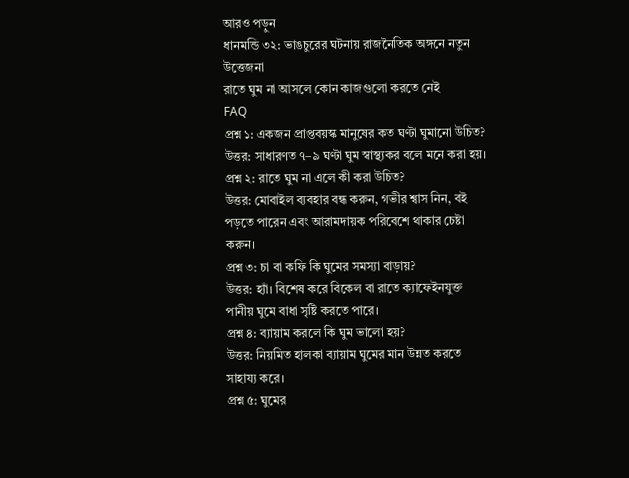আরও পড়ুন
ধানমন্ডি ৩২: ভাঙচুরের ঘটনায় রাজনৈতিক অঙ্গনে নতুন উত্তেজনা
রাতে ঘুম না আসলে কোন কাজগুলো করতে নেই
FAQ
প্রশ্ন ১: একজন প্রাপ্তবয়স্ক মানুষের কত ঘণ্টা ঘুমানো উচিত?
উত্তর: সাধারণত ৭–৯ ঘণ্টা ঘুম স্বাস্থ্যকর বলে মনে করা হয়।
প্রশ্ন ২: রাতে ঘুম না এলে কী করা উচিত?
উত্তর: মোবাইল ব্যবহার বন্ধ করুন, গভীর শ্বাস নিন, বই পড়তে পারেন এবং আরামদায়ক পরিবেশে থাকার চেষ্টা করুন।
প্রশ্ন ৩: চা বা কফি কি ঘুমের সমস্যা বাড়ায়?
উত্তর: হ্যাঁ। বিশেষ করে বিকেল বা রাতে ক্যাফেইনযুক্ত পানীয় ঘুমে বাধা সৃষ্টি করতে পারে।
প্রশ্ন ৪: ব্যায়াম করলে কি ঘুম ভালো হয়?
উত্তর: নিয়মিত হালকা ব্যায়াম ঘুমের মান উন্নত করতে সাহায্য করে।
প্রশ্ন ৫: ঘুমের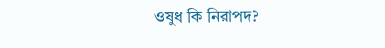ওষুধ কি নিরাপদ?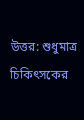উত্তর: শুধুমাত্র চিকিৎসকের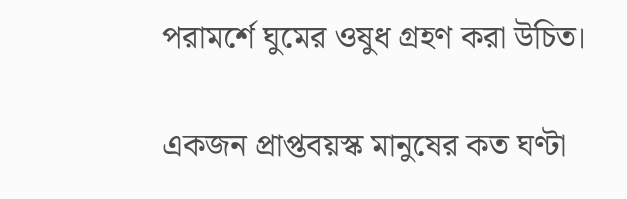পরামর্শে ঘুমের ওষুধ গ্রহণ করা উচিত।

একজন প্রাপ্তবয়স্ক মানুষের কত ঘণ্টা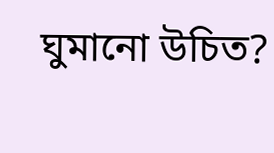ঘুমানো উচিত?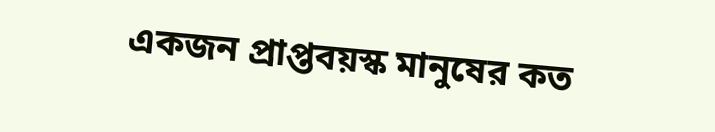একজন প্রাপ্তবয়স্ক মানুষের কত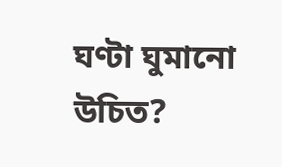ঘণ্টা ঘুমানো উচিত?